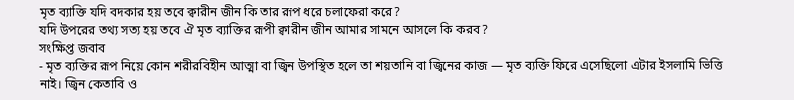মৃত ব্যাক্তি যদি বদকার হয় তবে ক্বারীন জীন কি তার রূপ ধরে চলাফেরা করে?
যদি উপরের তথ্য সত্য হয় তবে ঐ মৃত ব্যাক্তির রূপী ক্বারীন জীন আমার সামনে আসলে কি করব?
সংক্ষিপ্ত জবাব
- মৃত ব্যক্তির রূপ নিয়ে কোন শরীরবিহীন আত্মা বা জ্বিন উপস্থিত হলে তা শয়তানি বা জ্বিনের কাজ — মৃত ব্যক্তি ফিরে এসেছিলো এটার ইসলামি ভিত্তি নাই। জ্বিন কেতাবি ও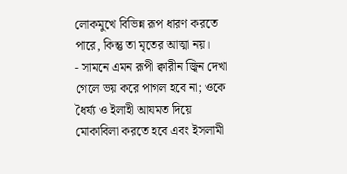লোকমুখে বিভিন্ন রূপ ধারণ করতে পারে, কিন্তু তা মৃতের আত্মা নয়।
- সামনে এমন রূপী ক্বারীন জ্বিন দেখা গেলে ভয় করে পাগল হবে না; ওকে ধৈর্য্য ও ইলাহী আযমত দিয়ে মোকাবিলা করতে হবে এবং ইসলামী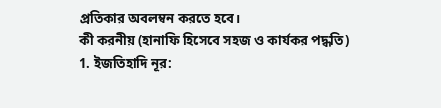প্রতিকার অবলম্বন করতে হবে।
কী করনীয় (হানাফি হিসেবে সহজ ও কার্যকর পদ্ধতি)
1. ইজতিহাদি নূর: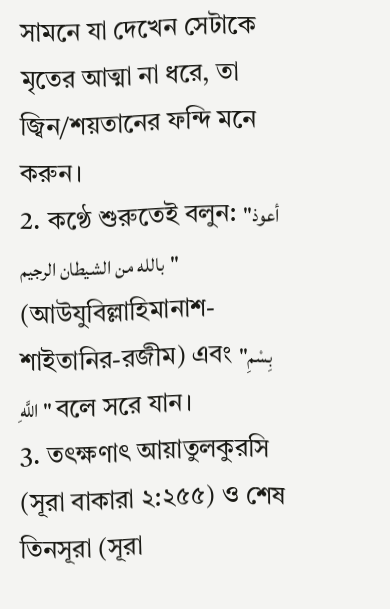সামনে যা দেখেন সেটাকে মৃতের আত্মা না ধরে, তা জ্বিন/শয়তানের ফন্দি মনে করুন।
2. কণ্ঠে শুরুতেই বলুন: "أعوذ بالله من الشيطان الرجيم" (আউযুবিল্লাহিমানাশ-শাইতানির-রজীম) এবং "بِسْمِ اللَّهِ" বলে সরে যান।
3. তৎক্ষণাৎ আয়াতুলকুরসি (সূরা বাকারা ২:২৫৫) ও শেষ তিনসূরা (সূরা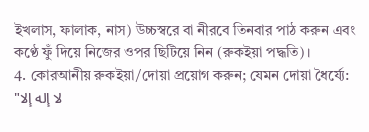ইখলাস, ফালাক, নাস) উচ্চস্বরে বা নীরবে তিনবার পাঠ করুন এবং কণ্ঠে ফুঁ দিয়ে নিজের ওপর ছিটিয়ে নিন (রুকইয়া পদ্ধতি)।
4. কোরআনীয় রুকইয়া/দোয়া প্রয়োগ করুন; যেমন দোয়া ধৈর্য্যে: "لا إله إلا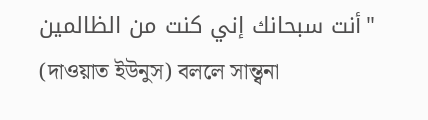أنت سبحانك إني كنت من الظالمين" (দাওয়াত ইউনুস) বললে সান্ত্বনা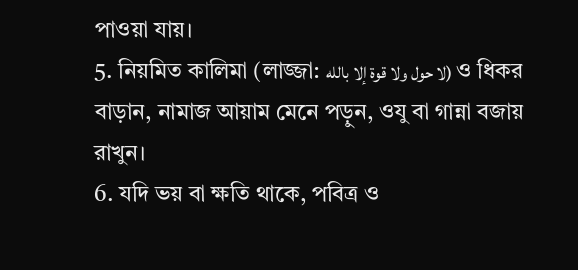পাওয়া যায়।
5. নিয়মিত কালিমা (লাজ্জা: لا حول ولا قوة إلا بالله) ও ধিকর বাড়ান, নামাজ আয়াম মেনে পড়ুন, ওযু বা গান্না বজায় রাখুন।
6. যদি ভয় বা ক্ষতি থাকে, পবিত্র ও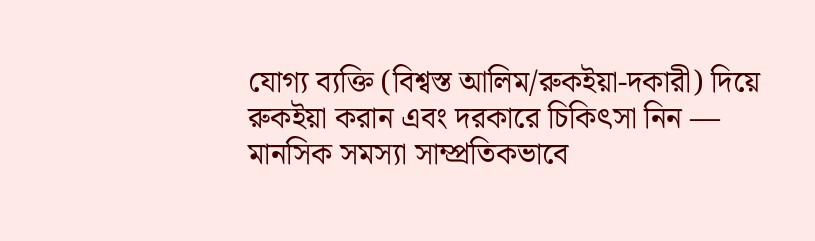যোগ্য ব্যক্তি (বিশ্বস্ত আলিম/রুকইয়া-দকারী) দিয়ে রুকইয়া করান এবং দরকারে চিকিৎসা নিন — মানসিক সমস্যা সাম্প্রতিকভাবে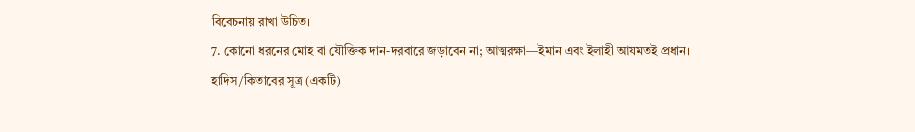বিবেচনায় রাখা উচিত।
7. কোনো ধরনের মোহ বা যৌক্তিক দান-দরবারে জড়াবেন না; আত্মরক্ষা—ইমান এবং ইলাহী আযমতই প্রধান।
হাদিস/কিতাবের সূত্র (একটি)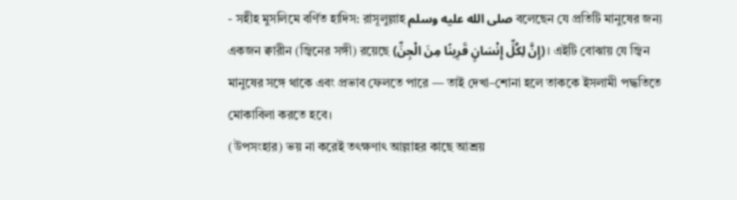- সহীহ মুসলিমে বর্ণিত হাদিস: রাসূলুল্লাহ صلى الله عليه وسلم বলেছেন যে প্রতিটি মানুষের জন্য একজন ক্বারীন (জ্বিনের সঙ্গী) রয়েছে (إِنَّ لِكُلِّ إِنْسَانٍ قَرِينًا مِنَ الْجِنِّ)। এইটি বোঝায় যে জ্বিন মানুষের সঙ্গে থাকে এবং প্রভাব ফেলতে পারে — তাই দেখা–শোনা হলে তাককে ইসলামী পদ্ধতিতে মোকাবিলা করতে হবে।
(উপসংহার) ভয় না করেই তৎক্ষণাৎ আল্লাহর কাছে আশ্রয়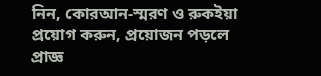নিন, কোরআন-স্মরণ ও রুকইয়া প্রয়োগ করুন, প্রয়োজন পড়লে প্রাজ্ঞ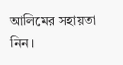আলিমের সহায়তা নিন।